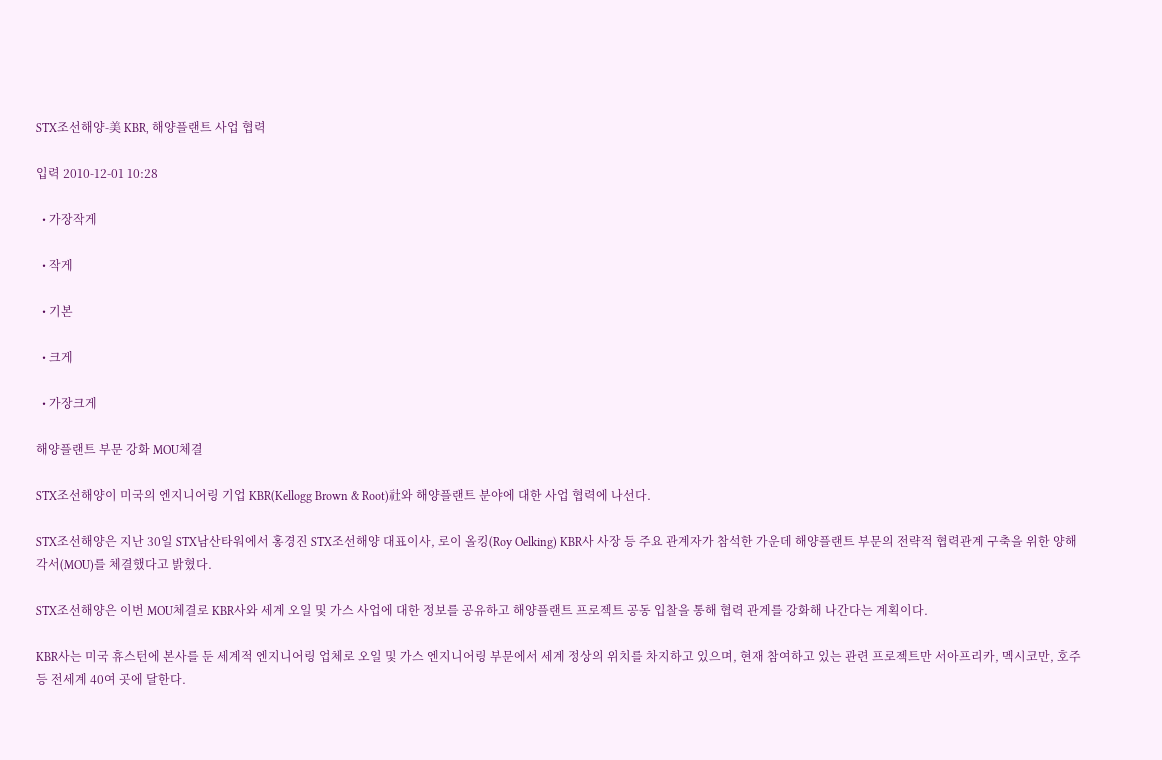STX조선해양-美 KBR, 해양플랜트 사업 협력

입력 2010-12-01 10:28

  • 가장작게

  • 작게

  • 기본

  • 크게

  • 가장크게

해양플랜트 부문 강화 MOU체결

STX조선해양이 미국의 엔지니어링 기업 KBR(Kellogg Brown & Root)社와 해양플랜트 분야에 대한 사업 협력에 나선다.

STX조선해양은 지난 30일 STX남산타워에서 홍경진 STX조선해양 대표이사, 로이 올킹(Roy Oelking) KBR사 사장 등 주요 관계자가 참석한 가운데 해양플랜트 부문의 전략적 협력관계 구축을 위한 양해각서(MOU)를 체결했다고 밝혔다.

STX조선해양은 이번 MOU체결로 KBR사와 세계 오일 및 가스 사업에 대한 정보를 공유하고 해양플랜트 프로젝트 공동 입찰을 통해 협력 관계를 강화해 나간다는 계획이다.

KBR사는 미국 휴스턴에 본사를 둔 세계적 엔지니어링 업체로 오일 및 가스 엔지니어링 부문에서 세계 정상의 위치를 차지하고 있으며, 현재 참여하고 있는 관련 프로젝트만 서아프리카, 멕시코만, 호주 등 전세계 40여 곳에 달한다.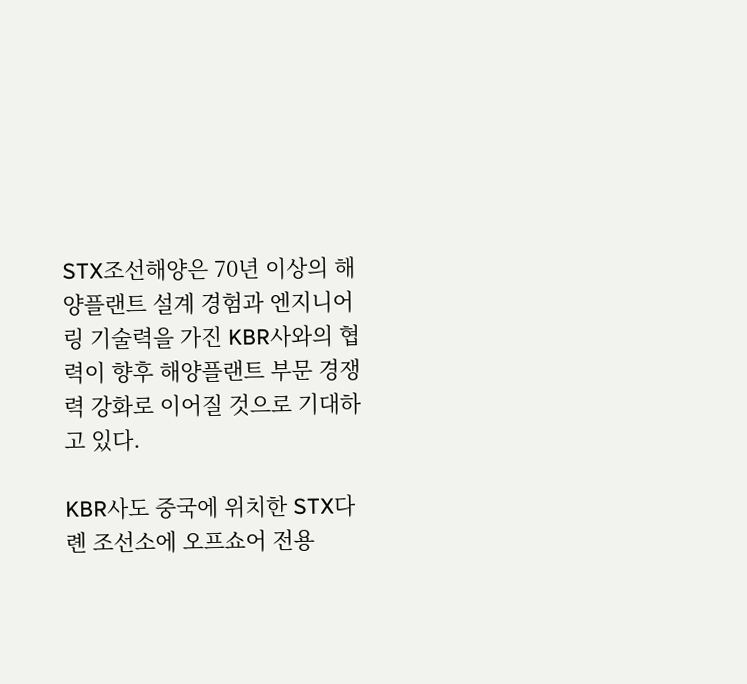STX조선해양은 70년 이상의 해양플랜트 설계 경험과 엔지니어링 기술력을 가진 KBR사와의 협력이 향후 해양플랜트 부문 경쟁력 강화로 이어질 것으로 기대하고 있다.

KBR사도 중국에 위치한 STX다롄 조선소에 오프쇼어 전용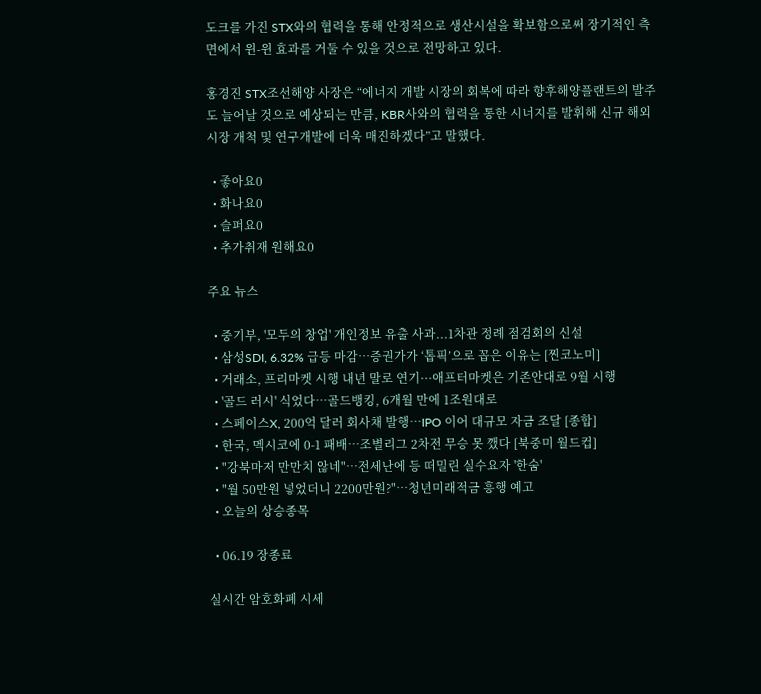도크를 가진 STX와의 협력을 통해 안정적으로 생산시설을 확보함으로써 장기적인 측면에서 윈-윈 효과를 거둘 수 있을 것으로 전망하고 있다.

홍경진 STX조선해양 사장은 “에너지 개발 시장의 회복에 따라 향후해양플랜트의 발주도 늘어날 것으로 예상되는 만큼, KBR사와의 협력을 통한 시너지를 발휘해 신규 해외 시장 개척 및 연구개발에 더욱 매진하겠다”고 말했다.

  • 좋아요0
  • 화나요0
  • 슬퍼요0
  • 추가취재 원해요0

주요 뉴스

  • 중기부, '모두의 창업' 개인정보 유출 사과...1차관 정례 점검회의 신설
  • 삼성SDI, 6.32% 급등 마감⋯증권가가 ‘톱픽’으로 꼽은 이유는 [찐코노미]
  • 거래소, 프리마켓 시행 내년 말로 연기···애프터마켓은 기존안대로 9월 시행
  • '골드 러시' 식었다…골드뱅킹, 6개월 만에 1조원대로
  • 스페이스X, 200억 달러 회사채 발행⋯IPO 이어 대규모 자금 조달 [종합]
  • 한국, 멕시코에 0-1 패배⋯조별리그 2차전 무승 못 깼다 [북중미 월드컵]
  • "강북마저 만만치 않네"⋯전세난에 등 떠밀린 실수요자 '한숨'
  • "월 50만원 넣었더니 2200만원?"…청년미래적금 흥행 예고
  • 오늘의 상승종목

  • 06.19 장종료

실시간 암호화폐 시세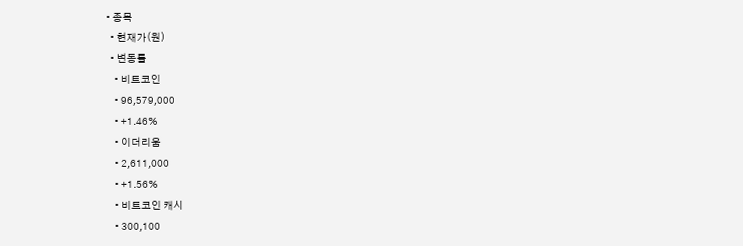• 종목
  • 현재가(원)
  • 변동률
    • 비트코인
    • 96,579,000
    • +1.46%
    • 이더리움
    • 2,611,000
    • +1.56%
    • 비트코인 캐시
    • 300,100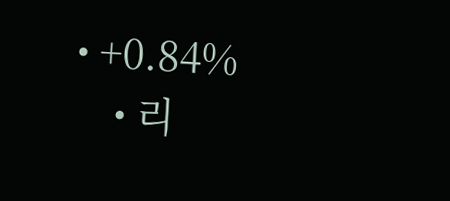• +0.84%
    • 리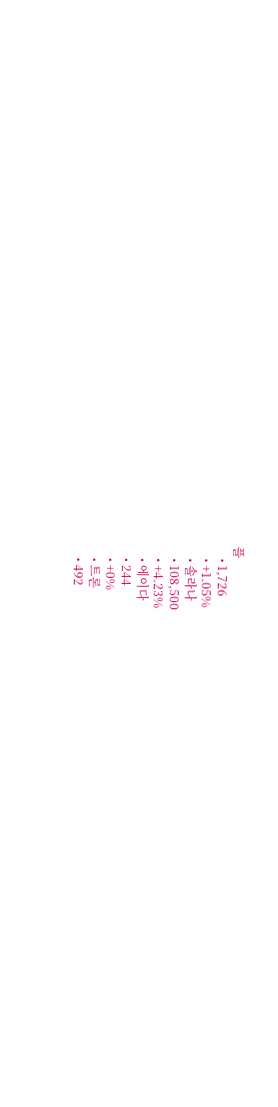플
    • 1,726
    • +1.05%
    • 솔라나
    • 108,500
    • +4.23%
    • 에이다
    • 244
    • +0%
    • 트론
    • 492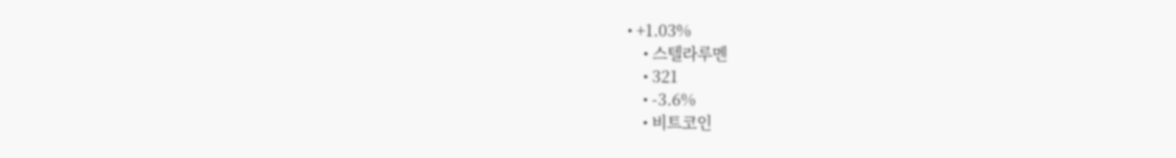• +1.03%
    • 스텔라루멘
    • 321
    • -3.6%
    • 비트코인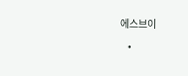에스브이
    •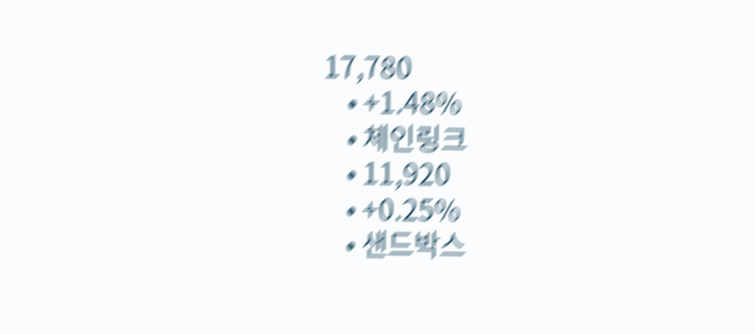17,780
    • +1.48%
    • 체인링크
    • 11,920
    • +0.25%
    • 샌드박스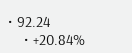• 92.24
    • +20.84%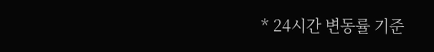* 24시간 변동률 기준